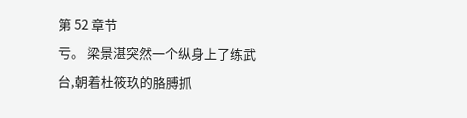第 52 章节
亏。 梁景湛突然一个纵身上了练武台,朝着杜筱玖的胳膊抓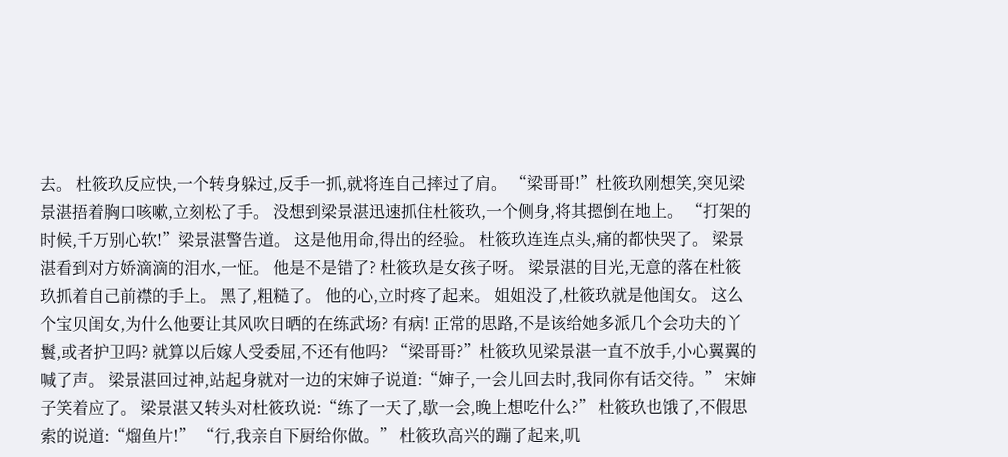去。 杜筱玖反应快,一个转身躲过,反手一抓,就将连自己摔过了肩。 “梁哥哥!”杜筱玖刚想笑,突见梁景湛捂着胸口咳嗽,立刻松了手。 没想到梁景湛迅速抓住杜筱玖,一个侧身,将其摁倒在地上。 “打架的时候,千万别心软!”梁景湛警告道。 这是他用命,得出的经验。 杜筱玖连连点头,痛的都快哭了。 梁景湛看到对方娇滴滴的泪水,一怔。 他是不是错了? 杜筱玖是女孩子呀。 梁景湛的目光,无意的落在杜筱玖抓着自己前襟的手上。 黑了,粗糙了。 他的心,立时疼了起来。 姐姐没了,杜筱玖就是他闺女。 这么个宝贝闺女,为什么他要让其风吹日晒的在练武场? 有病! 正常的思路,不是该给她多派几个会功夫的丫鬟,或者护卫吗? 就算以后嫁人受委屈,不还有他吗? “梁哥哥?”杜筱玖见梁景湛一直不放手,小心翼翼的喊了声。 梁景湛回过神,站起身就对一边的宋婶子说道:“婶子,一会儿回去时,我同你有话交待。” 宋婶子笑着应了。 梁景湛又转头对杜筱玖说:“练了一天了,歇一会,晚上想吃什么?” 杜筱玖也饿了,不假思索的说道:“熘鱼片!” “行,我亲自下厨给你做。” 杜筱玖高兴的蹦了起来,叽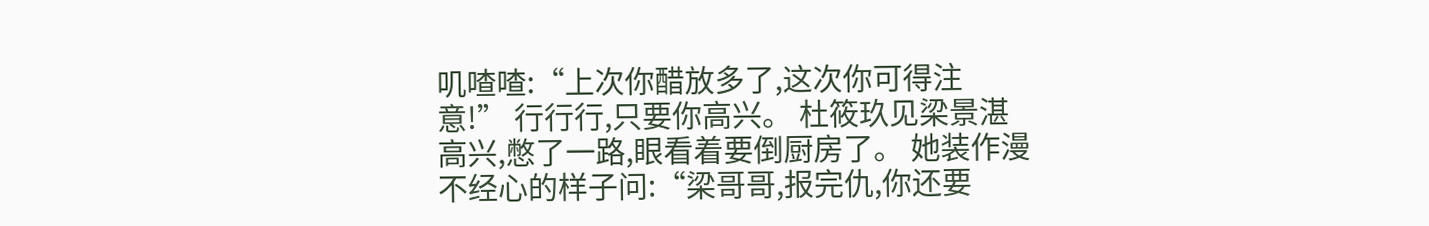叽喳喳:“上次你醋放多了,这次你可得注意!” 行行行,只要你高兴。 杜筱玖见梁景湛高兴,憋了一路,眼看着要倒厨房了。 她装作漫不经心的样子问:“梁哥哥,报完仇,你还要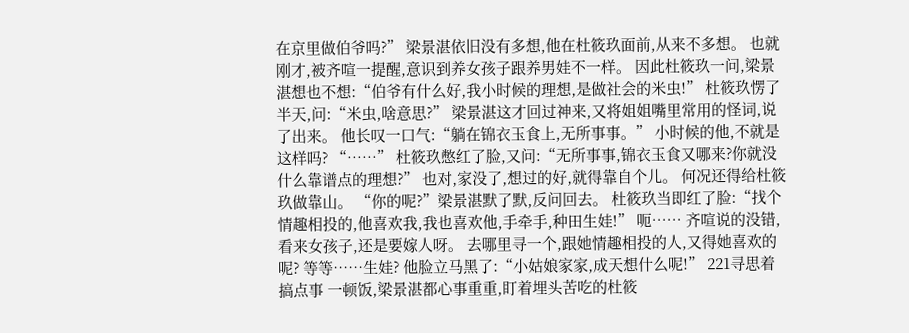在京里做伯爷吗?” 梁景湛依旧没有多想,他在杜筱玖面前,从来不多想。 也就刚才,被齐喧一提醒,意识到养女孩子跟养男娃不一样。 因此杜筱玖一问,梁景湛想也不想:“伯爷有什么好,我小时候的理想,是做社会的米虫!” 杜筱玖愣了半天,问:“米虫,啥意思?” 梁景湛这才回过神来,又将姐姐嘴里常用的怪词,说了出来。 他长叹一口气:“躺在锦衣玉食上,无所事事。” 小时候的他,不就是这样吗? “……” 杜筱玖憋红了脸,又问:“无所事事,锦衣玉食又哪来?你就没什么靠谱点的理想?” 也对,家没了,想过的好,就得靠自个儿。 何况还得给杜筱玖做靠山。 “你的呢?”梁景湛默了默,反问回去。 杜筱玖当即红了脸:“找个情趣相投的,他喜欢我,我也喜欢他,手牵手,种田生娃!” 呃…… 齐喧说的没错,看来女孩子,还是要嫁人呀。 去哪里寻一个,跟她情趣相投的人,又得她喜欢的呢? 等等……生娃? 他脸立马黑了:“小姑娘家家,成天想什么呢!” 221寻思着搞点事 一顿饭,梁景湛都心事重重,盯着埋头苦吃的杜筱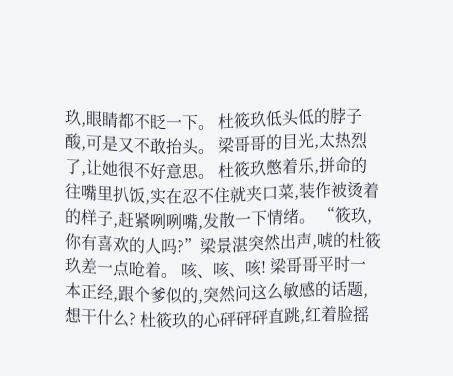玖,眼睛都不眨一下。 杜筱玖低头低的脖子酸,可是又不敢抬头。 梁哥哥的目光,太热烈了,让她很不好意思。 杜筱玖憋着乐,拼命的往嘴里扒饭,实在忍不住就夹口菜,装作被烫着的样子,赶紧咧咧嘴,发散一下情绪。 “筱玖,你有喜欢的人吗?”梁景湛突然出声,唬的杜筱玖差一点呛着。 咳、咳、咳! 梁哥哥平时一本正经,跟个爹似的,突然问这么敏感的话题,想干什么? 杜筱玖的心砰砰砰直跳,红着脸摇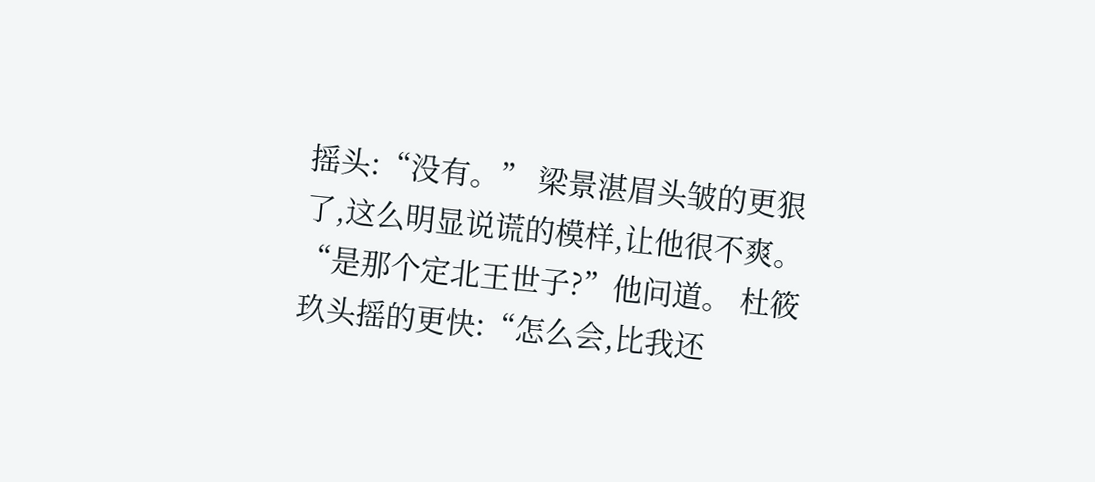摇头:“没有。” 梁景湛眉头皱的更狠了,这么明显说谎的模样,让他很不爽。 “是那个定北王世子?”他问道。 杜筱玖头摇的更快:“怎么会,比我还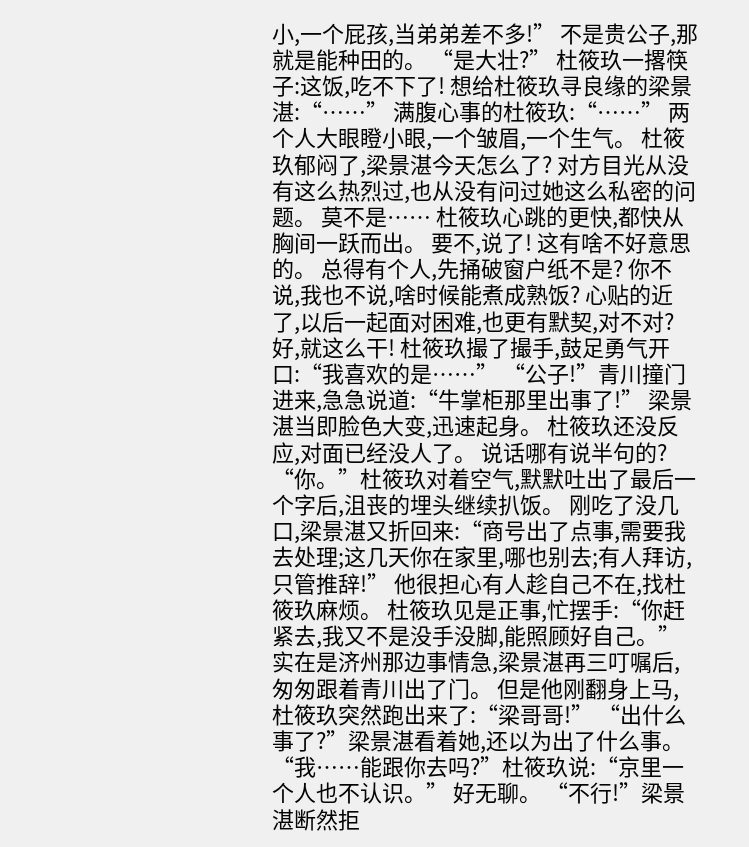小,一个屁孩,当弟弟差不多!” 不是贵公子,那就是能种田的。 “是大壮?” 杜筱玖一撂筷子:这饭,吃不下了! 想给杜筱玖寻良缘的梁景湛:“……” 满腹心事的杜筱玖:“……” 两个人大眼瞪小眼,一个皱眉,一个生气。 杜筱玖郁闷了,梁景湛今天怎么了? 对方目光从没有这么热烈过,也从没有问过她这么私密的问题。 莫不是…… 杜筱玖心跳的更快,都快从胸间一跃而出。 要不,说了! 这有啥不好意思的。 总得有个人,先捅破窗户纸不是? 你不说,我也不说,啥时候能煮成熟饭? 心贴的近了,以后一起面对困难,也更有默契,对不对? 好,就这么干! 杜筱玖撮了撮手,鼓足勇气开口:“我喜欢的是……” “公子!”青川撞门进来,急急说道:“牛掌柜那里出事了!” 梁景湛当即脸色大变,迅速起身。 杜筱玖还没反应,对面已经没人了。 说话哪有说半句的? “你。”杜筱玖对着空气,默默吐出了最后一个字后,沮丧的埋头继续扒饭。 刚吃了没几口,梁景湛又折回来:“商号出了点事,需要我去处理;这几天你在家里,哪也别去;有人拜访,只管推辞!” 他很担心有人趁自己不在,找杜筱玖麻烦。 杜筱玖见是正事,忙摆手:“你赶紧去,我又不是没手没脚,能照顾好自己。” 实在是济州那边事情急,梁景湛再三叮嘱后,匆匆跟着青川出了门。 但是他刚翻身上马,杜筱玖突然跑出来了:“梁哥哥!” “出什么事了?”梁景湛看着她,还以为出了什么事。 “我……能跟你去吗?”杜筱玖说:“京里一个人也不认识。” 好无聊。 “不行!”梁景湛断然拒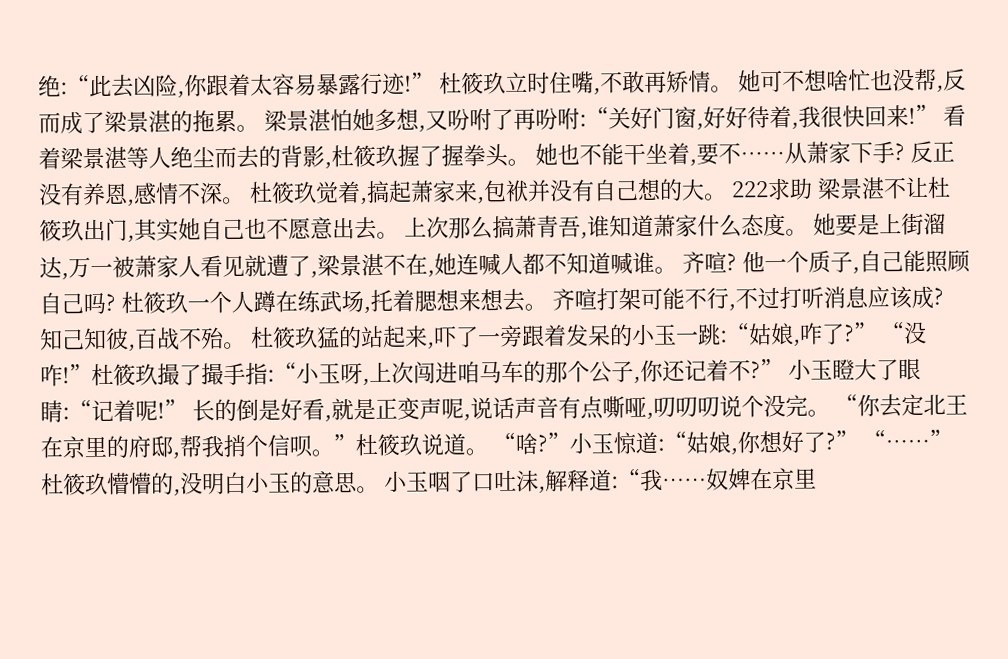绝:“此去凶险,你跟着太容易暴露行迹!” 杜筱玖立时住嘴,不敢再矫情。 她可不想啥忙也没帮,反而成了梁景湛的拖累。 梁景湛怕她多想,又吩咐了再吩咐:“关好门窗,好好待着,我很快回来!” 看着梁景湛等人绝尘而去的背影,杜筱玖握了握拳头。 她也不能干坐着,要不……从萧家下手? 反正没有养恩,感情不深。 杜筱玖觉着,搞起萧家来,包袱并没有自己想的大。 222求助 梁景湛不让杜筱玖出门,其实她自己也不愿意出去。 上次那么搞萧青吾,谁知道萧家什么态度。 她要是上街溜达,万一被萧家人看见就遭了,梁景湛不在,她连喊人都不知道喊谁。 齐喧? 他一个质子,自己能照顾自己吗? 杜筱玖一个人蹲在练武场,托着腮想来想去。 齐喧打架可能不行,不过打听消息应该成? 知己知彼,百战不殆。 杜筱玖猛的站起来,吓了一旁跟着发呆的小玉一跳:“姑娘,咋了?” “没咋!”杜筱玖撮了撮手指:“小玉呀,上次闯进咱马车的那个公子,你还记着不?” 小玉瞪大了眼睛:“记着呢!” 长的倒是好看,就是正变声呢,说话声音有点嘶哑,叨叨叨说个没完。 “你去定北王在京里的府邸,帮我捎个信呗。”杜筱玖说道。 “啥?”小玉惊道:“姑娘,你想好了?” “……” 杜筱玖懵懵的,没明白小玉的意思。 小玉咽了口吐沫,解释道:“我……奴婢在京里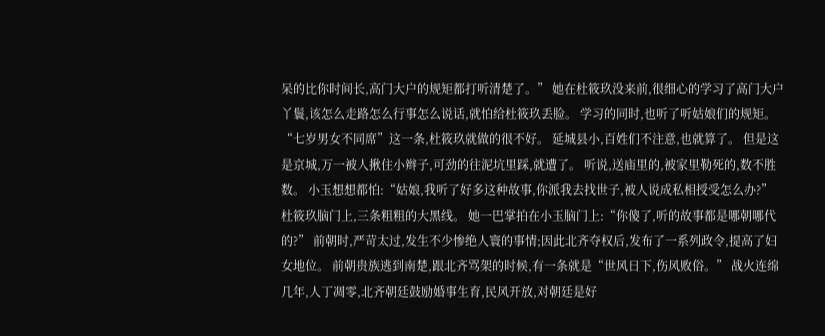呆的比你时间长,高门大户的规矩都打听清楚了。” 她在杜筱玖没来前,很细心的学习了高门大户丫鬟,该怎么走路怎么行事怎么说话,就怕给杜筱玖丢脸。 学习的同时,也听了听姑娘们的规矩。 “七岁男女不同席”这一条,杜筱玖就做的很不好。 延城县小,百姓们不注意,也就算了。 但是这是京城,万一被人揪住小辫子,可劲的往泥坑里踩,就遭了。 听说,送庙里的,被家里勒死的,数不胜数。 小玉想想都怕:“姑娘,我听了好多这种故事,你派我去找世子,被人说成私相授受怎么办?” 杜筱玖脑门上,三条粗粗的大黑线。 她一巴掌拍在小玉脑门上:“你傻了,听的故事都是哪朝哪代的?” 前朝时,严苛太过,发生不少惨绝人寰的事情;因此北齐夺权后,发布了一系列政令,提高了妇女地位。 前朝贵族逃到南楚,跟北齐骂架的时候,有一条就是“世风日下,伤风败俗。” 战火连绵几年,人丁凋零,北齐朝廷鼓励婚事生育,民风开放,对朝廷是好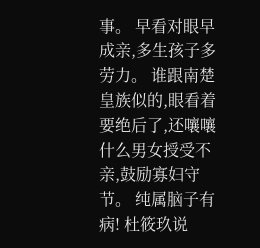事。 早看对眼早成亲,多生孩子多劳力。 谁跟南楚皇族似的,眼看着要绝后了,还嚷嚷什么男女授受不亲,鼓励寡妇守节。 纯属脑子有病! 杜筱玖说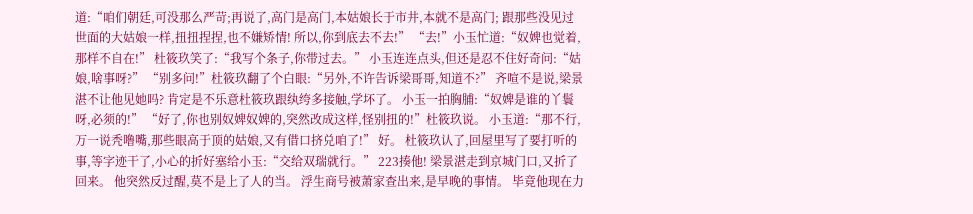道:“咱们朝廷,可没那么严苛;再说了,高门是高门,本姑娘长于市井,本就不是高门; 跟那些没见过世面的大姑娘一样,扭扭捏捏,也不嫌矫情! 所以,你到底去不去!” “去!”小玉忙道:“奴婢也觉着,那样不自在!” 杜筱玖笑了:“我写个条子,你带过去。” 小玉连连点头,但还是忍不住好奇问:“姑娘,啥事呀?” “别多问!”杜筱玖翻了个白眼:“另外,不许告诉梁哥哥,知道不?” 齐喧不是说,梁景湛不让他见她吗? 肯定是不乐意杜筱玖跟纨绔多接触,学坏了。 小玉一拍胸脯:“奴婢是谁的丫鬟呀,必须的!” “好了,你也别奴婢奴婢的,突然改成这样,怪别扭的!”杜筱玖说。 小玉道:“那不行,万一说秃噜嘴,那些眼高于顶的姑娘,又有借口挤兑咱了!” 好。 杜筱玖认了,回屋里写了要打听的事,等字迹干了,小心的折好塞给小玉:“交给双瑞就行。” 223揍他! 梁景湛走到京城门口,又折了回来。 他突然反过醒,莫不是上了人的当。 浮生商号被萧家查出来,是早晚的事情。 毕竟他现在力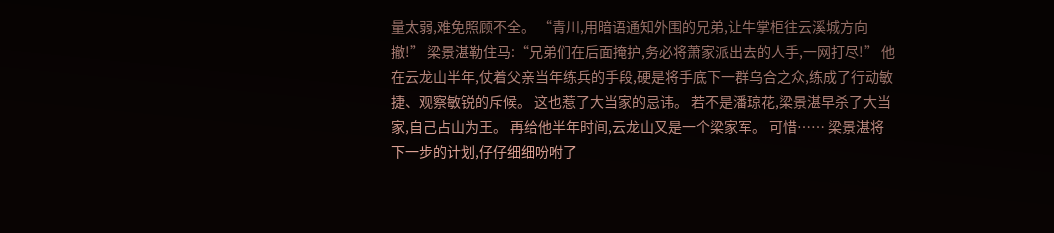量太弱,难免照顾不全。 “青川,用暗语通知外围的兄弟,让牛掌柜往云溪城方向撤!” 梁景湛勒住马:“兄弟们在后面掩护,务必将萧家派出去的人手,一网打尽!” 他在云龙山半年,仗着父亲当年练兵的手段,硬是将手底下一群乌合之众,练成了行动敏捷、观察敏锐的斥候。 这也惹了大当家的忌讳。 若不是潘琼花,梁景湛早杀了大当家,自己占山为王。 再给他半年时间,云龙山又是一个梁家军。 可惜…… 梁景湛将下一步的计划,仔仔细细吩咐了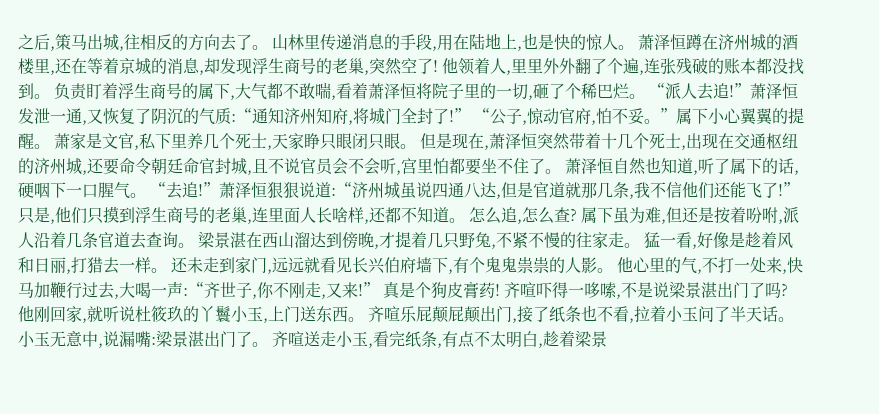之后,策马出城,往相反的方向去了。 山林里传递消息的手段,用在陆地上,也是快的惊人。 萧泽恒蹲在济州城的酒楼里,还在等着京城的消息,却发现浮生商号的老巢,突然空了! 他领着人,里里外外翻了个遍,连张残破的账本都没找到。 负责盯着浮生商号的属下,大气都不敢喘,看着萧泽恒将院子里的一切,砸了个稀巴烂。 “派人去追!”萧泽恒发泄一通,又恢复了阴沉的气质:“通知济州知府,将城门全封了!” “公子,惊动官府,怕不妥。”属下小心翼翼的提醒。 萧家是文官,私下里养几个死士,天家睁只眼闭只眼。 但是现在,萧泽恒突然带着十几个死士,出现在交通枢纽的济州城,还要命令朝廷命官封城,且不说官员会不会听,宫里怕都要坐不住了。 萧泽恒自然也知道,听了属下的话,硬咽下一口腥气。 “去追!”萧泽恒狠狠说道:“济州城虽说四通八达,但是官道就那几条,我不信他们还能飞了!” 只是,他们只摸到浮生商号的老巢,连里面人长啥样,还都不知道。 怎么追,怎么查? 属下虽为难,但还是按着吩咐,派人沿着几条官道去查询。 梁景湛在西山溜达到傍晚,才提着几只野兔,不紧不慢的往家走。 猛一看,好像是趁着风和日丽,打猎去一样。 还未走到家门,远远就看见长兴伯府墙下,有个鬼鬼祟祟的人影。 他心里的气,不打一处来,快马加鞭行过去,大喝一声:“齐世子,你不刚走,又来!” 真是个狗皮膏药! 齐喧吓得一哆嗦,不是说梁景湛出门了吗? 他刚回家,就听说杜筱玖的丫鬟小玉,上门送东西。 齐喧乐屁颠屁颠出门,接了纸条也不看,拉着小玉问了半天话。 小玉无意中,说漏嘴:梁景湛出门了。 齐喧送走小玉,看完纸条,有点不太明白,趁着梁景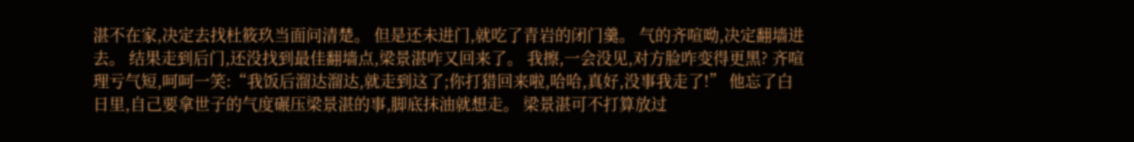湛不在家,决定去找杜筱玖当面问清楚。 但是还未进门,就吃了青岩的闭门羹。 气的齐喧呦,决定翻墙进去。 结果走到后门,还没找到最佳翻墙点,梁景湛咋又回来了。 我擦,一会没见,对方脸咋变得更黑? 齐喧理亏气短,呵呵一笑:“我饭后溜达溜达,就走到这了;你打猎回来啦,哈哈,真好,没事我走了!” 他忘了白日里,自己要拿世子的气度碾压梁景湛的事,脚底抹油就想走。 梁景湛可不打算放过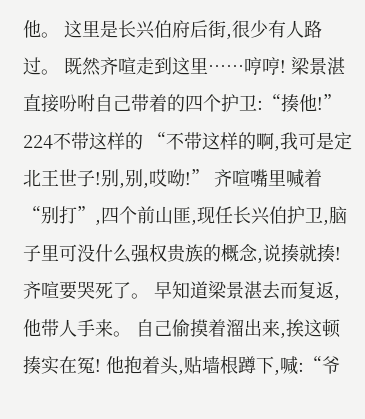他。 这里是长兴伯府后街,很少有人路过。 既然齐喧走到这里……哼哼! 梁景湛直接吩咐自己带着的四个护卫:“揍他!” 224不带这样的 “不带这样的啊,我可是定北王世子!别,别,哎呦!” 齐喧嘴里喊着“别打”,四个前山匪,现任长兴伯护卫,脑子里可没什么强权贵族的概念,说揍就揍! 齐喧要哭死了。 早知道梁景湛去而复返,他带人手来。 自己偷摸着溜出来,挨这顿揍实在冤! 他抱着头,贴墙根蹲下,喊:“爷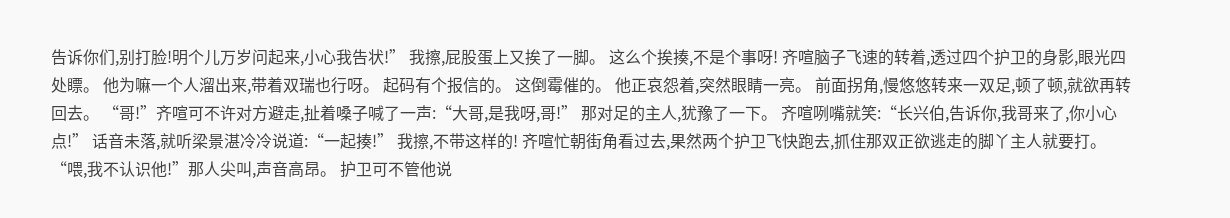告诉你们,别打脸!明个儿万岁问起来,小心我告状!” 我擦,屁股蛋上又挨了一脚。 这么个挨揍,不是个事呀! 齐喧脑子飞速的转着,透过四个护卫的身影,眼光四处瞟。 他为嘛一个人溜出来,带着双瑞也行呀。 起码有个报信的。 这倒霉催的。 他正哀怨着,突然眼睛一亮。 前面拐角,慢悠悠转来一双足,顿了顿,就欲再转回去。 “哥!”齐喧可不许对方避走,扯着嗓子喊了一声:“大哥,是我呀,哥!” 那对足的主人,犹豫了一下。 齐喧咧嘴就笑:“长兴伯,告诉你,我哥来了,你小心点!” 话音未落,就听梁景湛冷冷说道:“一起揍!” 我擦,不带这样的! 齐喧忙朝街角看过去,果然两个护卫飞快跑去,抓住那双正欲逃走的脚丫主人就要打。 “喂,我不认识他!”那人尖叫,声音高昂。 护卫可不管他说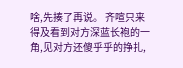啥,先揍了再说。 齐喧只来得及看到对方深蓝长袍的一角,见对方还傻乎乎的挣扎,